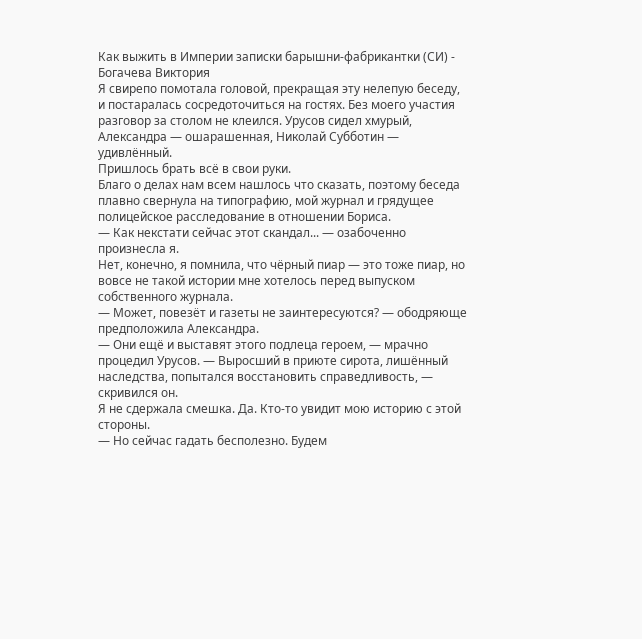Как выжить в Империи записки барышни-фабрикантки (СИ) - Богачева Виктория
Я свирепо помотала головой, прекращая эту нелепую беседу, и постаралась сосредоточиться на гостях. Без моего участия разговор за столом не клеился. Урусов сидел хмурый, Александра — ошарашенная, Николай Субботин — удивлённый.
Пришлось брать всё в свои руки.
Благо о делах нам всем нашлось что сказать, поэтому беседа плавно свернула на типографию, мой журнал и грядущее полицейское расследование в отношении Бориса.
— Как некстати сейчас этот скандал... — озабоченно произнесла я.
Нет, конечно, я помнила, что чёрный пиар — это тоже пиар, но вовсе не такой истории мне хотелось перед выпуском собственного журнала.
— Может, повезёт и газеты не заинтересуются? — ободряюще предположила Александра.
— Они ещё и выставят этого подлеца героем, — мрачно процедил Урусов. — Выросший в приюте сирота, лишённый наследства, попытался восстановить справедливость, — скривился он.
Я не сдержала смешка. Да. Кто-то увидит мою историю с этой стороны.
— Но сейчас гадать бесполезно. Будем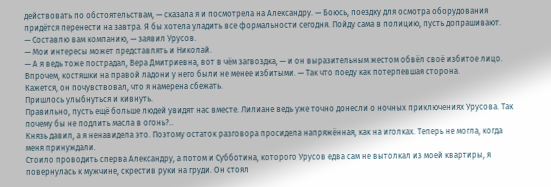действовать по обстоятельствам, — сказала я и посмотрела на Александру. — Боюсь, поездку для осмотра оборудования придётся перенести на завтра. Я бы хотела уладить все формальности сегодня. Пойду сама в полицию, пусть допрашивают.
— Составлю вам компанию, — заявил Урусов.
— Мои интересы может представлять и Николай.
— А я ведь тоже пострадал, Вера Дмитриевна, вот в чём загвоздка, — и он выразительным жестом обвёл своё избитое лицо. Впрочем, костяшки на правой ладони у него были не менее избитыми. — Так что поеду как потерпевшая сторона.
Кажется, он почувствовал, что я намерена сбежать.
Пришлось улыбнуться и кивнуть.
Правильно, пусть ещё больше людей увидят нас вместе. Лилиане ведь уже точно донесли о ночных приключениях Урусова. Так почему бы не подлить масла в огонь?..
Князь давил, а я ненавидела это. Поэтому остаток разговора просидела напряжённая, как на иголках. Теперь не могла, когда меня принуждали.
Стоило проводить сперва Александру, а потом и Субботина, которого Урусов едва сам не вытолкал из моей квартиры, я повернулась к мужчине, скрестив руки на груди. Он стоял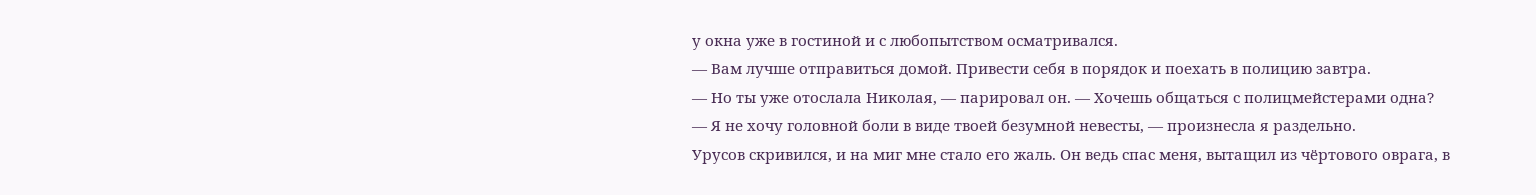у окна уже в гостиной и с любопытством осматривался.
— Вам лучше отправиться домой. Привести себя в порядок и поехать в полицию завтра.
— Но ты уже отослала Николая, — парировал он. — Хочешь общаться с полицмейстерами одна?
— Я не хочу головной боли в виде твоей безумной невесты, — произнесла я раздельно.
Урусов скривился, и на миг мне стало его жаль. Он ведь спас меня, вытащил из чёртового оврага, в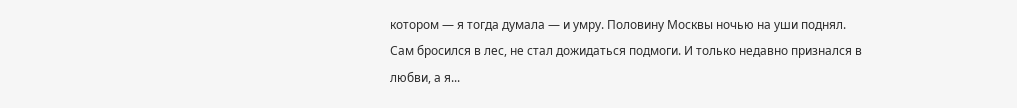котором — я тогда думала — и умру. Половину Москвы ночью на уши поднял. Сам бросился в лес, не стал дожидаться подмоги. И только недавно признался в любви, а я...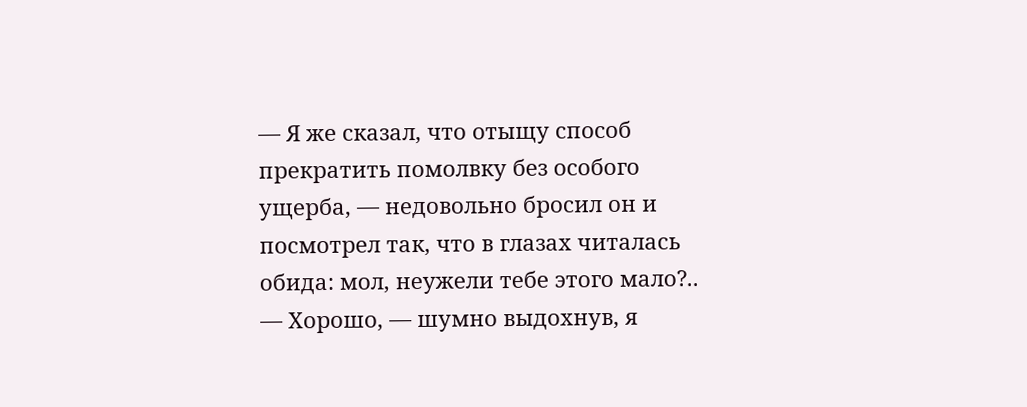— Я же сказал, что отыщу способ прекратить помолвку без особого ущерба, — недовольно бросил он и посмотрел так, что в глазах читалась обида: мол, неужели тебе этого мало?..
— Хорошо, — шумно выдохнув, я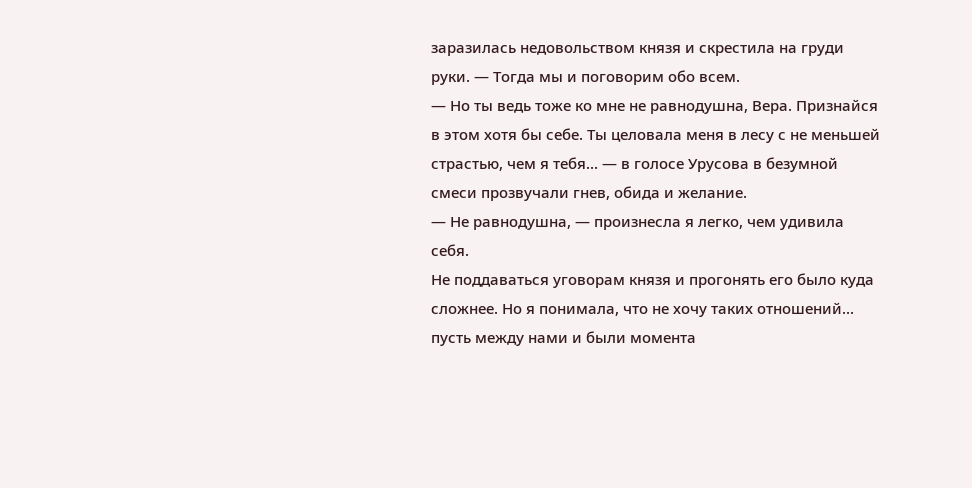заразилась недовольством князя и скрестила на груди руки. — Тогда мы и поговорим обо всем.
— Но ты ведь тоже ко мне не равнодушна, Вера. Признайся в этом хотя бы себе. Ты целовала меня в лесу с не меньшей страстью, чем я тебя... — в голосе Урусова в безумной смеси прозвучали гнев, обида и желание.
— Не равнодушна, — произнесла я легко, чем удивила себя.
Не поддаваться уговорам князя и прогонять его было куда сложнее. Но я понимала, что не хочу таких отношений... пусть между нами и были момента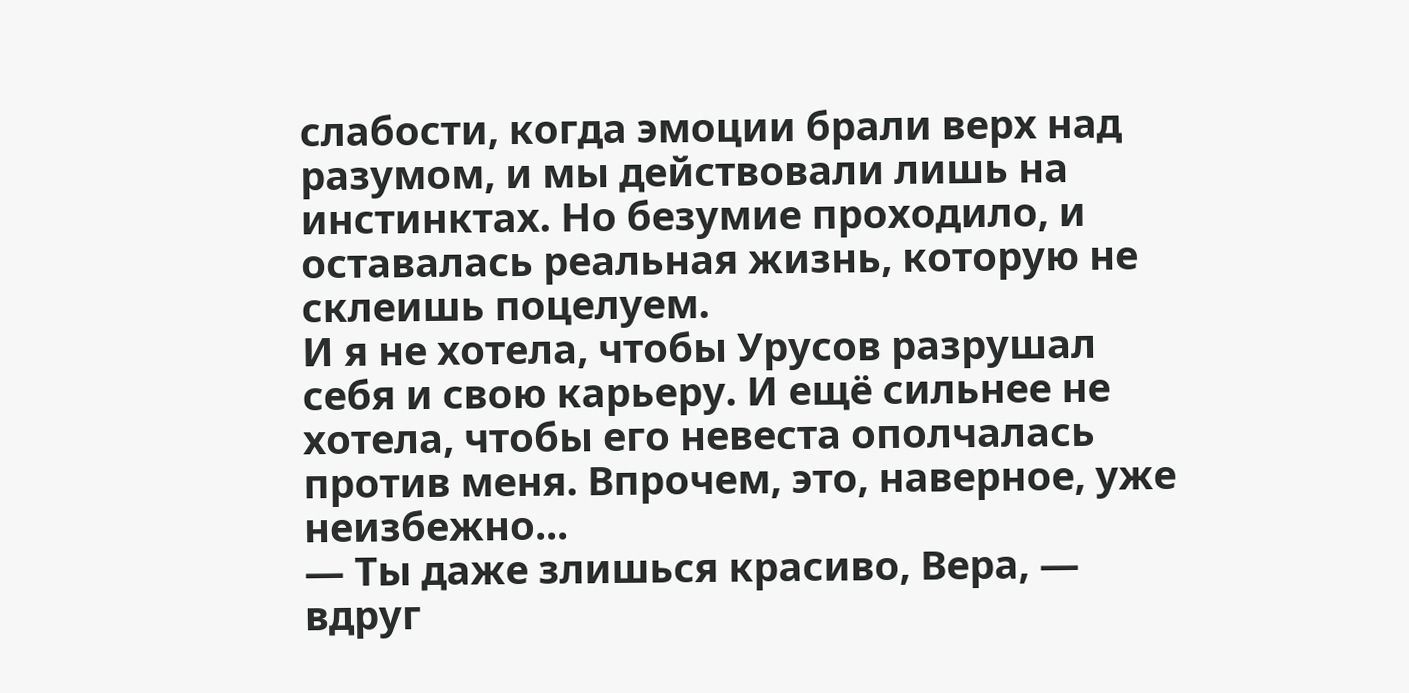слабости, когда эмоции брали верх над разумом, и мы действовали лишь на инстинктах. Но безумие проходило, и оставалась реальная жизнь, которую не склеишь поцелуем.
И я не хотела, чтобы Урусов разрушал себя и свою карьеру. И ещё сильнее не хотела, чтобы его невеста ополчалась против меня. Впрочем, это, наверное, уже неизбежно...
— Ты даже злишься красиво, Вера, — вдруг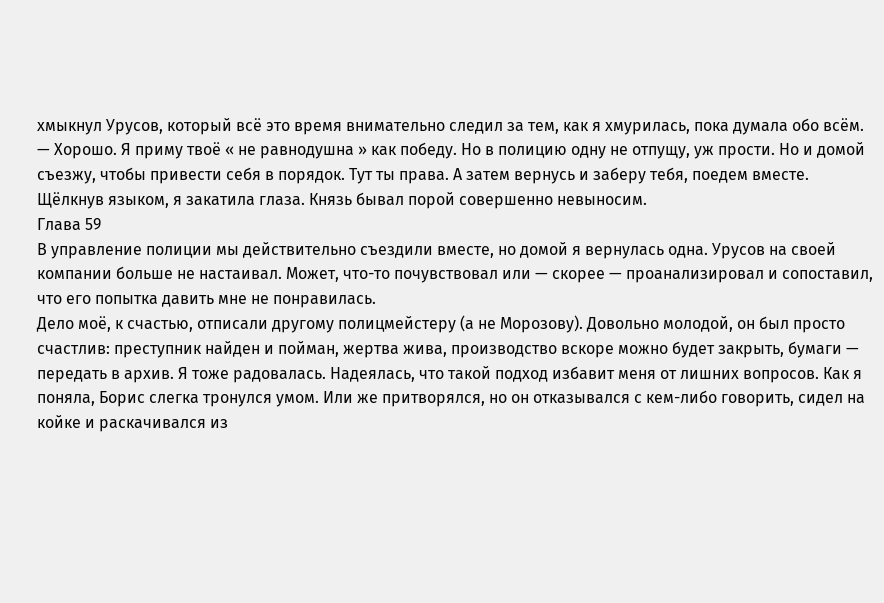хмыкнул Урусов, который всё это время внимательно следил за тем, как я хмурилась, пока думала обо всём. — Хорошо. Я приму твоё « не равнодушна » как победу. Но в полицию одну не отпущу, уж прости. Но и домой съезжу, чтобы привести себя в порядок. Тут ты права. А затем вернусь и заберу тебя, поедем вместе.
Щёлкнув языком, я закатила глаза. Князь бывал порой совершенно невыносим.
Глава 59
В управление полиции мы действительно съездили вместе, но домой я вернулась одна. Урусов на своей компании больше не настаивал. Может, что-то почувствовал или — скорее — проанализировал и сопоставил, что его попытка давить мне не понравилась.
Дело моё, к счастью, отписали другому полицмейстеру (а не Морозову). Довольно молодой, он был просто счастлив: преступник найден и пойман, жертва жива, производство вскоре можно будет закрыть, бумаги — передать в архив. Я тоже радовалась. Надеялась, что такой подход избавит меня от лишних вопросов. Как я поняла, Борис слегка тронулся умом. Или же притворялся, но он отказывался с кем-либо говорить, сидел на койке и раскачивался из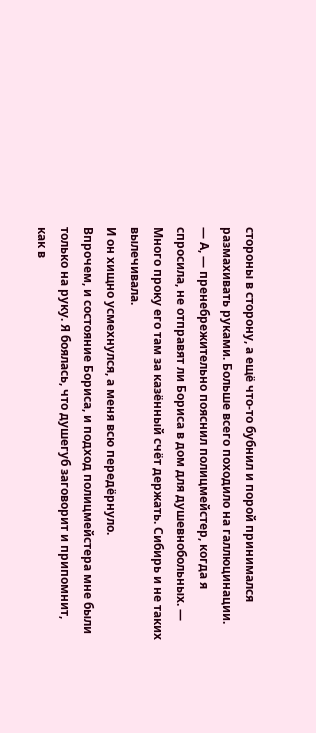стороны в сторону, а ещё что-то бубнил и порой принимался размахивать руками. Больше всего походило на галлюцинации.
— А, — пренебрежительно пояснил полицмейстер, когда я спросила, не отправят ли Бориса в дом для душевнобольных. — Много проку его там за казённый счёт держать. Сибирь и не таких вылечивала.
И он хищно усмехнулся, а меня всю передёрнуло.
Впрочем, и состояние Бориса, и подход полицмейстера мне были только на руку. Я боялась, что душегуб заговорит и припомнит, как в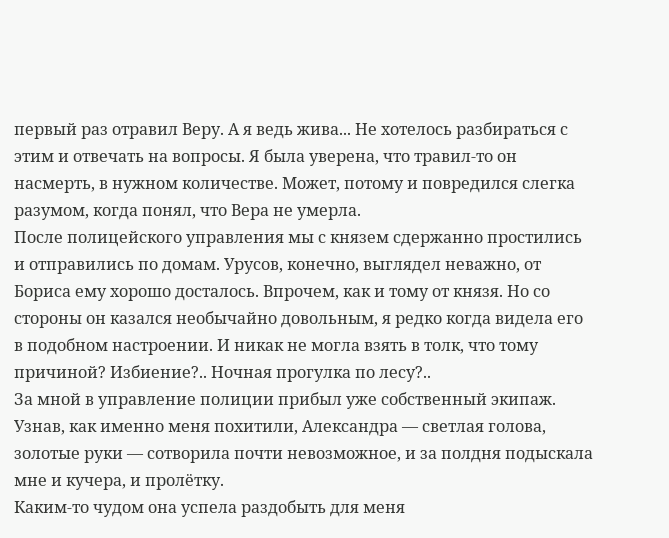первый раз отравил Веру. А я ведь жива... Не хотелось разбираться с этим и отвечать на вопросы. Я была уверена, что травил-то он насмерть, в нужном количестве. Может, потому и повредился слегка разумом, когда понял, что Вера не умерла.
После полицейского управления мы с князем сдержанно простились и отправились по домам. Урусов, конечно, выглядел неважно, от Бориса ему хорошо досталось. Впрочем, как и тому от князя. Но со стороны он казался необычайно довольным, я редко когда видела его в подобном настроении. И никак не могла взять в толк, что тому причиной? Избиение?.. Ночная прогулка по лесу?..
За мной в управление полиции прибыл уже собственный экипаж. Узнав, как именно меня похитили, Александра — светлая голова, золотые руки — сотворила почти невозможное, и за полдня подыскала мне и кучера, и пролётку.
Каким-то чудом она успела раздобыть для меня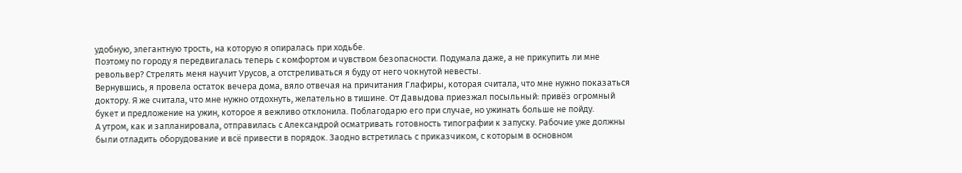удобную, элегантную трость, на которую я опиралась при ходьбе.
Поэтому по городу я передвигалась теперь с комфортом и чувством безопасности. Подумала даже, а не прикупить ли мне револьвер? Стрелять меня научит Урусов, а отстреливаться я буду от него чокнутой невесты.
Вернувшись, я провела остаток вечера дома, вяло отвечая на причитания Глафиры, которая считала, что мне нужно показаться доктору. Я же считала, что мне нужно отдохнуть, желательно в тишине. От Давыдова приезжал посыльный: привёз огромный букет и предложение на ужин, которое я вежливо отклонила. Поблагодарю его при случае, но ужинать больше не пойду.
А утром, как и запланировала, отправилась с Александрой осматривать готовность типографии к запуску. Рабочие уже должны были отладить оборудование и всё привести в порядок. Заодно встретилась с приказчиком, с которым в основном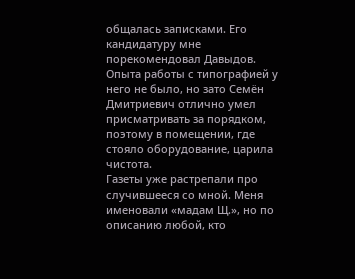общалась записками. Его кандидатуру мне порекомендовал Давыдов. Опыта работы с типографией у него не было, но зато Семён Дмитриевич отлично умел присматривать за порядком, поэтому в помещении, где стояло оборудование, царила чистота.
Газеты уже растрепали про случившееся со мной. Меня именовали «мадам Щ.», но по описанию любой, кто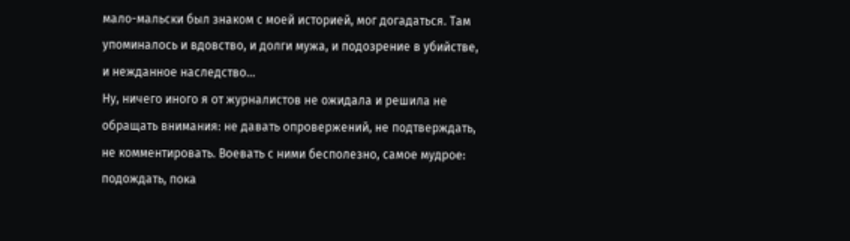мало-мальски был знаком с моей историей, мог догадаться. Там упоминалось и вдовство, и долги мужа, и подозрение в убийстве, и нежданное наследство...
Ну, ничего иного я от журналистов не ожидала и решила не обращать внимания: не давать опровержений, не подтверждать, не комментировать. Воевать с ними бесполезно, самое мудрое: подождать, пока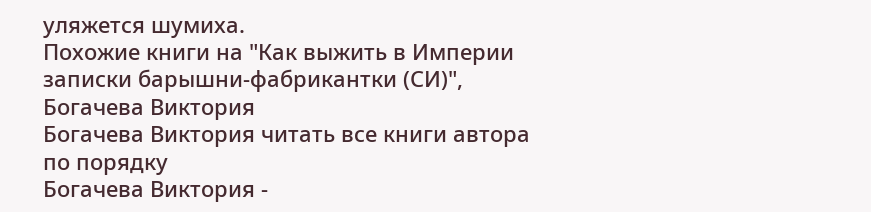уляжется шумиха.
Похожие книги на "Как выжить в Империи записки барышни-фабрикантки (СИ)", Богачева Виктория
Богачева Виктория читать все книги автора по порядку
Богачева Виктория -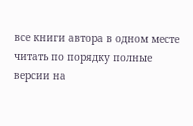все книги автора в одном месте читать по порядку полные версии на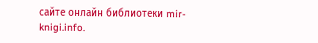сайте онлайн библиотеки mir-knigi.info.